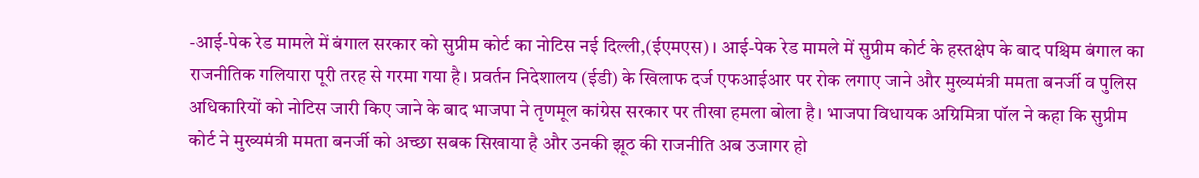-आई-पेक रेड मामले में बंगाल सरकार को सुप्रीम कोर्ट का नोटिस नई दिल्ली,(ईएमएस)। आई-पेक रेड मामले में सुप्रीम कोर्ट के हस्तक्षेप के बाद पश्चिम बंगाल का राजनीतिक गलियारा पूरी तरह से गरमा गया है। प्रवर्तन निदेशालय (ईडी) के खिलाफ दर्ज एफआईआर पर रोक लगाए जाने और मुख्यमंत्री ममता बनर्जी व पुलिस अधिकारियों को नोटिस जारी किए जाने के बाद भाजपा ने तृणमूल कांग्रेस सरकार पर तीखा हमला बोला है। भाजपा विधायक अग्रिमित्रा पॉल ने कहा कि सुप्रीम कोर्ट ने मुख्यमंत्री ममता बनर्जी को अच्छा सबक सिखाया है और उनकी झूठ की राजनीति अब उजागर हो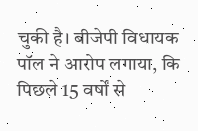चुकी है। बीजेपी विधायक पॉल ने आरोप लगाया, कि पिछले 15 वर्षों से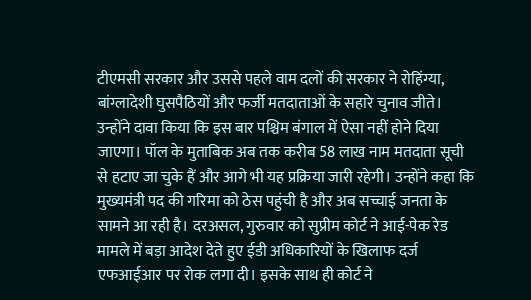टीएमसी सरकार और उससे पहले वाम दलों की सरकार ने रोहिंग्या, बांग्लादेशी घुसपैठियों और फर्जी मतदाताओं के सहारे चुनाव जीते। उन्होंने दावा किया कि इस बार पश्चिम बंगाल में ऐसा नहीं होने दिया जाएगा। पॉल के मुताबिक अब तक करीब 58 लाख नाम मतदाता सूची से हटाए जा चुके हैं और आगे भी यह प्रक्रिया जारी रहेगी। उन्होंने कहा कि मुख्यमंत्री पद की गरिमा को ठेस पहुंची है और अब सच्चाई जनता के सामने आ रही है। दरअसल, गुरुवार को सुप्रीम कोर्ट ने आई-पेक रेड मामले में बड़ा आदेश देते हुए ईडी अधिकारियों के खिलाफ दर्ज एफआईआर पर रोक लगा दी। इसके साथ ही कोर्ट ने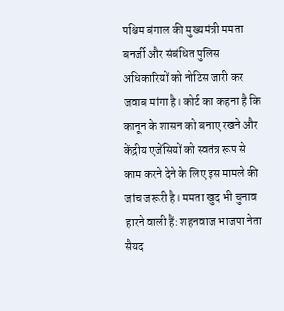पश्चिम बंगाल की मुख्यमंत्री ममता बनर्जी और संबंधित पुलिस अधिकारियों को नोटिस जारी कर जवाब मांगा है। कोर्ट का कहना है कि कानून के शासन को बनाए रखने और केंद्रीय एजेंसियों को स्वतंत्र रूप से काम करने देने के लिए इस मामले की जांच जरूरी है। ममता खुद भी चुनाव हारने वाली हैं: शहनवाज भाजपा नेता सैयद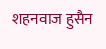शहनवाज हुसैन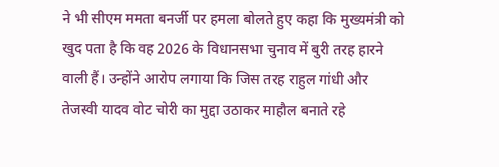ने भी सीएम ममता बनर्जी पर हमला बोलते हुए कहा कि मुख्यमंत्री को खुद पता है कि वह 2026 के विधानसभा चुनाव में बुरी तरह हारने वाली हैं। उन्होंने आरोप लगाया कि जिस तरह राहुल गांधी और तेजस्वी यादव वोट चोरी का मुद्दा उठाकर माहौल बनाते रहे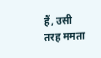हैं, उसी तरह ममता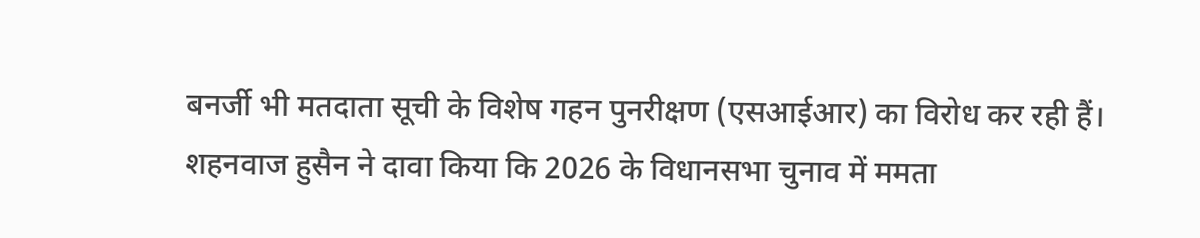बनर्जी भी मतदाता सूची के विशेष गहन पुनरीक्षण (एसआईआर) का विरोध कर रही हैं। शहनवाज हुसैन ने दावा किया कि 2026 के विधानसभा चुनाव में ममता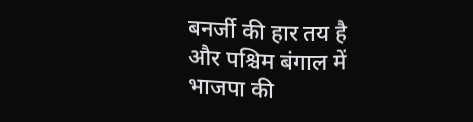बनर्जी की हार तय है और पश्चिम बंगाल में भाजपा की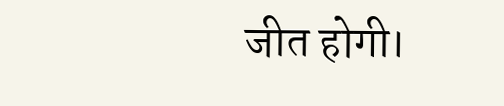जीत होगी।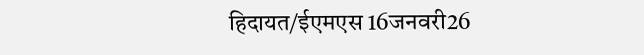हिदायत/ईएमएस 16जनवरी26